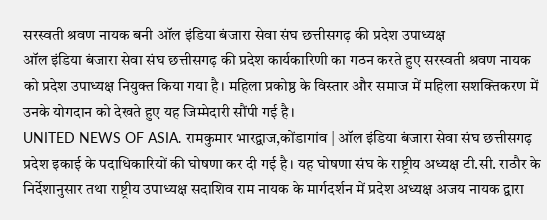सरस्वती श्रवण नायक बनी ऑल इंडिया बंजारा सेवा संघ छत्तीसगढ़ की प्रदेश उपाध्यक्ष
ऑल इंडिया बंजारा सेवा संघ छत्तीसगढ़ की प्रदेश कार्यकारिणी का गठन करते हुए सरस्वती श्रवण नायक को प्रदेश उपाध्यक्ष नियुक्त किया गया है। महिला प्रकोष्ठ के विस्तार और समाज में महिला सशक्तिकरण में उनके योगदान को देखते हुए यह जिम्मेदारी सौंपी गई है।
UNITED NEWS OF ASIA. रामकुमार भारद्वाज,कोंडागांव | ऑल इंडिया बंजारा सेवा संघ छत्तीसगढ़ प्रदेश इकाई के पदाधिकारियों की घोषणा कर दी गई है। यह घोषणा संघ के राष्ट्रीय अध्यक्ष टी.सी. राठौर के निर्देशानुसार तथा राष्ट्रीय उपाध्यक्ष सदाशिव राम नायक के मार्गदर्शन में प्रदेश अध्यक्ष अजय नायक द्वारा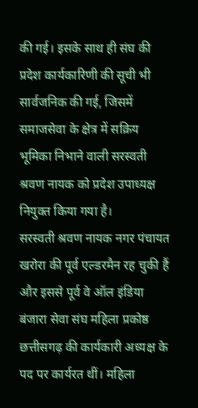की गई। इसके साथ ही संघ की प्रदेश कार्यकारिणी की सूची भी सार्वजनिक की गई, जिसमें समाजसेवा के क्षेत्र में सक्रिय भूमिका निभाने वाली सरस्वती श्रवण नायक को प्रदेश उपाध्यक्ष नियुक्त किया गया है।
सरस्वती श्रवण नायक नगर पंचायत खरोरा की पूर्व एल्डरमैन रह चुकी हैं और इससे पूर्व वे ऑल इंडिया बंजारा सेवा संघ महिला प्रकोष्ठ छत्तीसगढ़ की कार्यकारी अध्यक्ष के पद पर कार्यरत थीं। महिला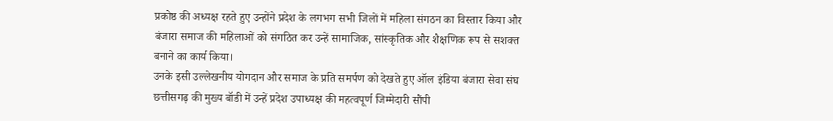प्रकोष्ठ की अध्यक्ष रहते हुए उन्होंने प्रदेश के लगभग सभी जिलों में महिला संगठन का विस्तार किया और बंजारा समाज की महिलाओं को संगठित कर उन्हें सामाजिक, सांस्कृतिक और शैक्षणिक रूप से सशक्त बनाने का कार्य किया।
उनके इसी उल्लेखनीय योगदान और समाज के प्रति समर्पण को देखते हुए ऑल इंडिया बंजारा सेवा संघ छत्तीसगढ़ की मुख्य बॉडी में उन्हें प्रदेश उपाध्यक्ष की महत्वपूर्ण जिम्मेदारी सौंपी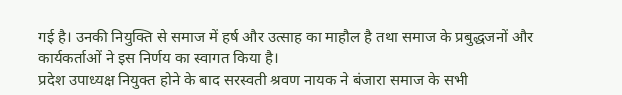गई है। उनकी नियुक्ति से समाज में हर्ष और उत्साह का माहौल है तथा समाज के प्रबुद्धजनों और कार्यकर्ताओं ने इस निर्णय का स्वागत किया है।
प्रदेश उपाध्यक्ष नियुक्त होने के बाद सरस्वती श्रवण नायक ने बंजारा समाज के सभी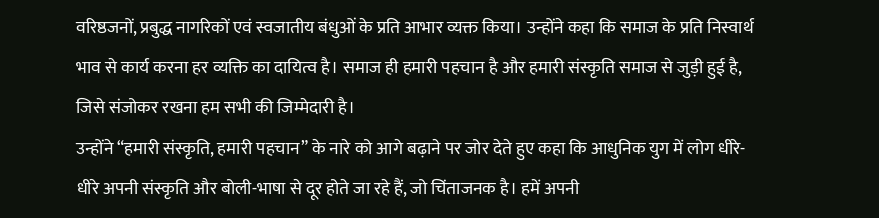वरिष्ठजनों, प्रबुद्ध नागरिकों एवं स्वजातीय बंधुओं के प्रति आभार व्यक्त किया। उन्होंने कहा कि समाज के प्रति निस्वार्थ भाव से कार्य करना हर व्यक्ति का दायित्व है। समाज ही हमारी पहचान है और हमारी संस्कृति समाज से जुड़ी हुई है, जिसे संजोकर रखना हम सभी की जिम्मेदारी है।
उन्होंने “हमारी संस्कृति, हमारी पहचान” के नारे को आगे बढ़ाने पर जोर देते हुए कहा कि आधुनिक युग में लोग धीरे-धीरे अपनी संस्कृति और बोली-भाषा से दूर होते जा रहे हैं, जो चिंताजनक है। हमें अपनी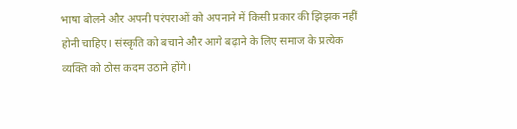भाषा बोलने और अपनी परंपराओं को अपनाने में किसी प्रकार की झिझक नहीं होनी चाहिए। संस्कृति को बचाने और आगे बढ़ाने के लिए समाज के प्रत्येक व्यक्ति को ठोस कदम उठाने होंगे।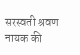सरस्वती श्रवण नायक की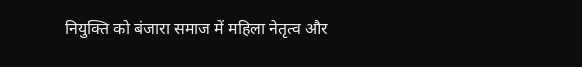नियुक्ति को बंजारा समाज में महिला नेतृत्व और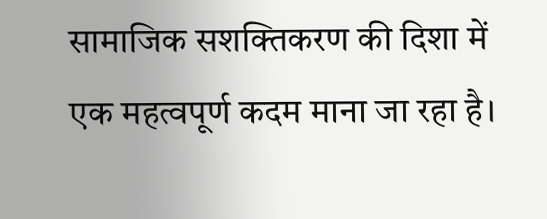सामाजिक सशक्तिकरण की दिशा में एक महत्वपूर्ण कदम माना जा रहा है।